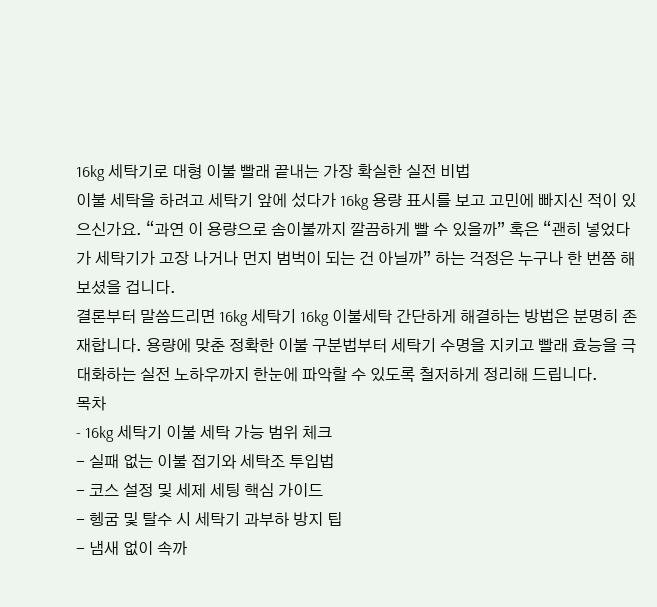16kg 세탁기로 대형 이불 빨래 끝내는 가장 확실한 실전 비법
이불 세탁을 하려고 세탁기 앞에 섰다가 16kg 용량 표시를 보고 고민에 빠지신 적이 있으신가요. “과연 이 용량으로 솜이불까지 깔끔하게 빨 수 있을까” 혹은 “괜히 넣었다가 세탁기가 고장 나거나 먼지 범벅이 되는 건 아닐까” 하는 걱정은 누구나 한 번쯤 해보셨을 겁니다.
결론부터 말씀드리면 16kg 세탁기 16kg 이불세탁 간단하게 해결하는 방법은 분명히 존재합니다. 용량에 맞춘 정확한 이불 구분법부터 세탁기 수명을 지키고 빨래 효능을 극대화하는 실전 노하우까지 한눈에 파악할 수 있도록 철저하게 정리해 드립니다.
목차
- 16kg 세탁기 이불 세탁 가능 범위 체크
- 실패 없는 이불 접기와 세탁조 투입법
- 코스 설정 및 세제 세팅 핵심 가이드
- 헹굼 및 탈수 시 세탁기 과부하 방지 팁
- 냄새 없이 속까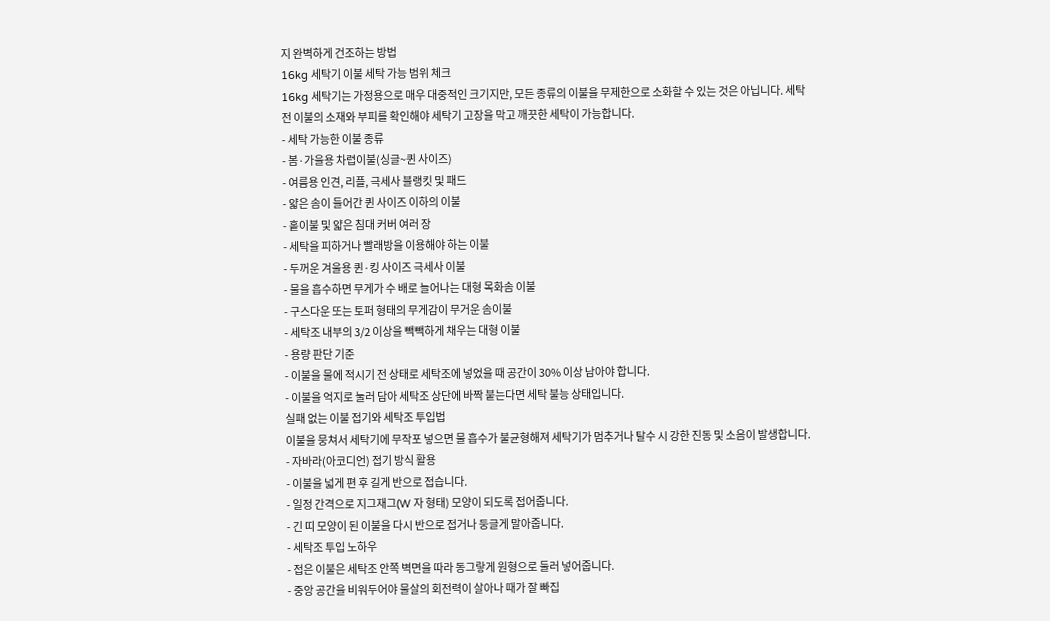지 완벽하게 건조하는 방법
16kg 세탁기 이불 세탁 가능 범위 체크
16kg 세탁기는 가정용으로 매우 대중적인 크기지만, 모든 종류의 이불을 무제한으로 소화할 수 있는 것은 아닙니다. 세탁 전 이불의 소재와 부피를 확인해야 세탁기 고장을 막고 깨끗한 세탁이 가능합니다.
- 세탁 가능한 이불 종류
- 봄·가을용 차렵이불(싱글~퀸 사이즈)
- 여름용 인견, 리플, 극세사 블랭킷 및 패드
- 얇은 솜이 들어간 퀸 사이즈 이하의 이불
- 홑이불 및 얇은 침대 커버 여러 장
- 세탁을 피하거나 빨래방을 이용해야 하는 이불
- 두꺼운 겨울용 퀸·킹 사이즈 극세사 이불
- 물을 흡수하면 무게가 수 배로 늘어나는 대형 목화솜 이불
- 구스다운 또는 토퍼 형태의 무게감이 무거운 솜이불
- 세탁조 내부의 3/2 이상을 빽빽하게 채우는 대형 이불
- 용량 판단 기준
- 이불을 물에 적시기 전 상태로 세탁조에 넣었을 때 공간이 30% 이상 남아야 합니다.
- 이불을 억지로 눌러 담아 세탁조 상단에 바짝 붙는다면 세탁 불능 상태입니다.
실패 없는 이불 접기와 세탁조 투입법
이불을 뭉쳐서 세탁기에 무작포 넣으면 물 흡수가 불균형해져 세탁기가 멈추거나 탈수 시 강한 진동 및 소음이 발생합니다.
- 자바라(아코디언) 접기 방식 활용
- 이불을 넓게 편 후 길게 반으로 접습니다.
- 일정 간격으로 지그재그(W 자 형태) 모양이 되도록 접어줍니다.
- 긴 띠 모양이 된 이불을 다시 반으로 접거나 둥글게 말아줍니다.
- 세탁조 투입 노하우
- 접은 이불은 세탁조 안쪽 벽면을 따라 동그랗게 원형으로 둘러 넣어줍니다.
- 중앙 공간을 비워두어야 물살의 회전력이 살아나 때가 잘 빠집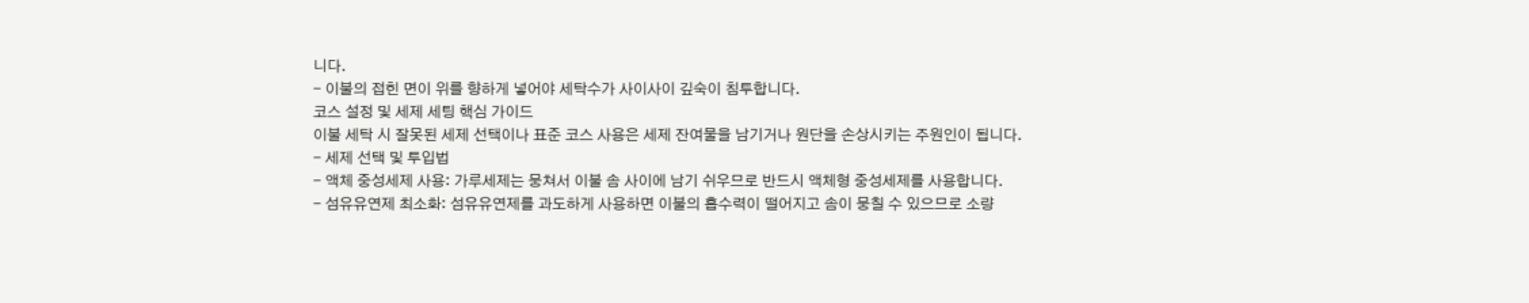니다.
- 이불의 접힌 면이 위를 향하게 넣어야 세탁수가 사이사이 깊숙이 침투합니다.
코스 설정 및 세제 세팅 핵심 가이드
이불 세탁 시 잘못된 세제 선택이나 표준 코스 사용은 세제 잔여물을 남기거나 원단을 손상시키는 주원인이 됩니다.
- 세제 선택 및 투입법
- 액체 중성세제 사용: 가루세제는 뭉쳐서 이불 솜 사이에 남기 쉬우므로 반드시 액체형 중성세제를 사용합니다.
- 섬유유연제 최소화: 섬유유연제를 과도하게 사용하면 이불의 흡수력이 떨어지고 솜이 뭉칠 수 있으므로 소량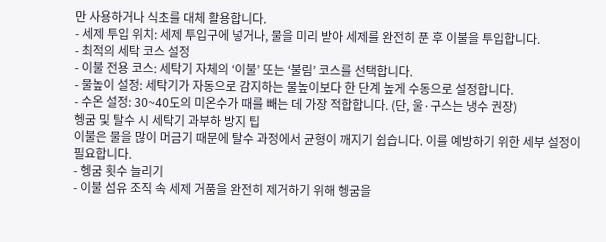만 사용하거나 식초를 대체 활용합니다.
- 세제 투입 위치: 세제 투입구에 넣거나, 물을 미리 받아 세제를 완전히 푼 후 이불을 투입합니다.
- 최적의 세탁 코스 설정
- 이불 전용 코스: 세탁기 자체의 ‘이불’ 또는 ‘불림’ 코스를 선택합니다.
- 물높이 설정: 세탁기가 자동으로 감지하는 물높이보다 한 단계 높게 수동으로 설정합니다.
- 수온 설정: 30~40도의 미온수가 때를 빼는 데 가장 적합합니다. (단, 울·구스는 냉수 권장)
헹굼 및 탈수 시 세탁기 과부하 방지 팁
이불은 물을 많이 머금기 때문에 탈수 과정에서 균형이 깨지기 쉽습니다. 이를 예방하기 위한 세부 설정이 필요합니다.
- 헹굼 횟수 늘리기
- 이불 섬유 조직 속 세제 거품을 완전히 제거하기 위해 헹굼을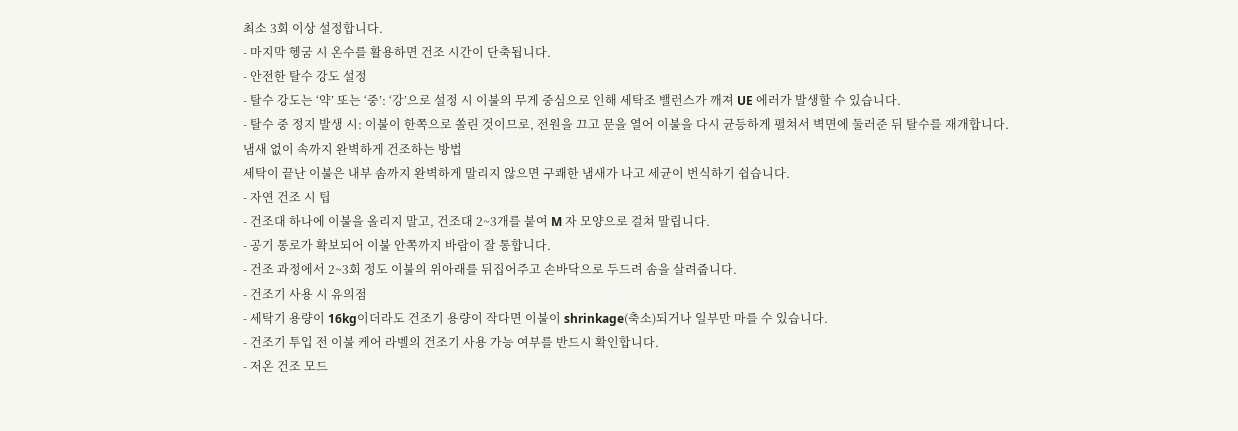최소 3회 이상 설정합니다.
- 마지막 헹굼 시 온수를 활용하면 건조 시간이 단축됩니다.
- 안전한 탈수 강도 설정
- 탈수 강도는 ‘약’ 또는 ‘중’: ‘강’으로 설정 시 이불의 무게 중심으로 인해 세탁조 밸런스가 깨져 UE 에러가 발생할 수 있습니다.
- 탈수 중 정지 발생 시: 이불이 한쪽으로 쏠린 것이므로, 전원을 끄고 문을 열어 이불을 다시 균등하게 펼쳐서 벽면에 둘러준 뒤 탈수를 재개합니다.
냄새 없이 속까지 완벽하게 건조하는 방법
세탁이 끝난 이불은 내부 솜까지 완벽하게 말리지 않으면 구쾌한 냄새가 나고 세균이 번식하기 쉽습니다.
- 자연 건조 시 팁
- 건조대 하나에 이불을 올리지 말고, 건조대 2~3개를 붙여 M 자 모양으로 걸쳐 말립니다.
- 공기 통로가 확보되어 이불 안쪽까지 바람이 잘 통합니다.
- 건조 과정에서 2~3회 정도 이불의 위아래를 뒤집어주고 손바닥으로 두드려 솜을 살려줍니다.
- 건조기 사용 시 유의점
- 세탁기 용량이 16kg이더라도 건조기 용량이 작다면 이불이 shrinkage(축소)되거나 일부만 마를 수 있습니다.
- 건조기 투입 전 이불 케어 라벨의 건조기 사용 가능 여부를 반드시 확인합니다.
- 저온 건조 모드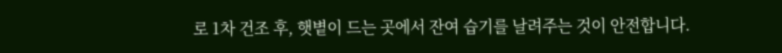로 1차 건조 후, 햇볕이 드는 곳에서 잔여 습기를 날려주는 것이 안전합니다.